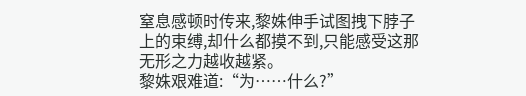窒息感顿时传来,黎姝伸手试图拽下脖子上的束缚,却什么都摸不到,只能感受这那无形之力越收越紧。
黎姝艰难道:“为……什么?”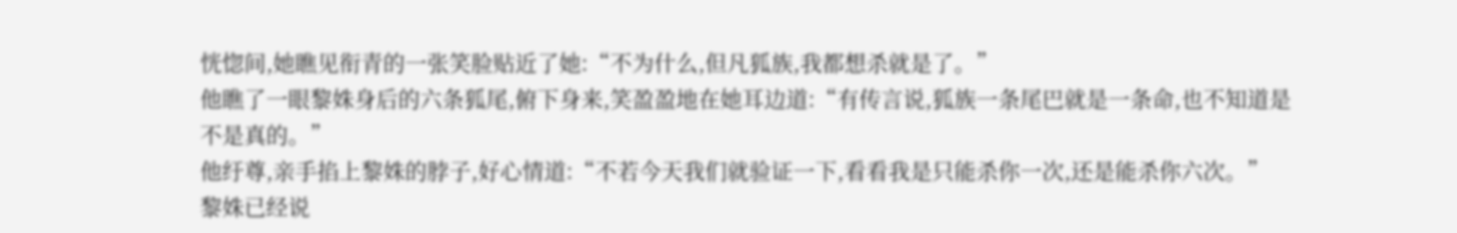恍惚间,她瞧见衔青的一张笑脸贴近了她:“不为什么,但凡狐族,我都想杀就是了。”
他瞧了一眼黎姝身后的六条狐尾,俯下身来,笑盈盈地在她耳边道:“有传言说,狐族一条尾巴就是一条命,也不知道是不是真的。”
他纡尊,亲手掐上黎姝的脖子,好心情道:“不若今天我们就验证一下,看看我是只能杀你一次,还是能杀你六次。”
黎姝已经说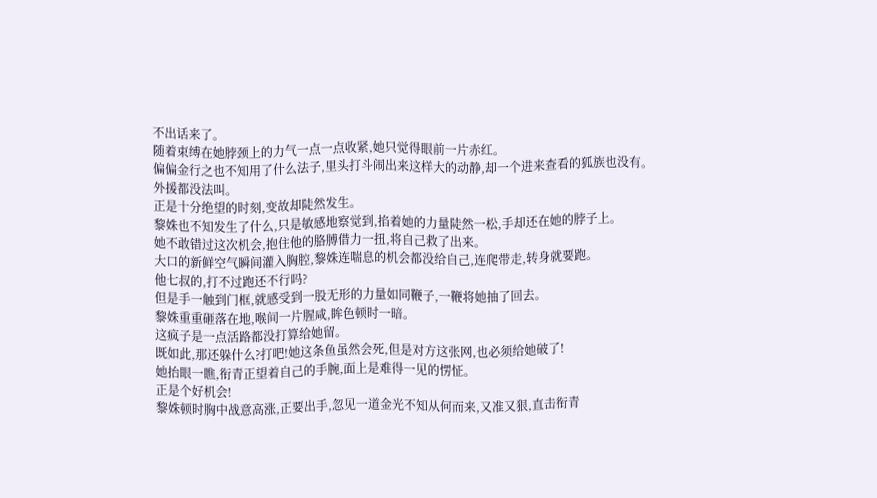不出话来了。
随着束缚在她脖颈上的力气一点一点收紧,她只觉得眼前一片赤红。
偏偏金行之也不知用了什么法子,里头打斗闹出来这样大的动静,却一个进来查看的狐族也没有。
外援都没法叫。
正是十分绝望的时刻,变故却陡然发生。
黎姝也不知发生了什么,只是敏感地察觉到,掐着她的力量陡然一松,手却还在她的脖子上。
她不敢错过这次机会,抱住他的胳膊借力一扭,将自己救了出来。
大口的新鲜空气瞬间灌入胸腔,黎姝连喘息的机会都没给自己,连爬带走,转身就要跑。
他七叔的,打不过跑还不行吗?
但是手一触到门框,就感受到一股无形的力量如同鞭子,一鞭将她抽了回去。
黎姝重重砸落在地,喉间一片腥咸,眸色顿时一暗。
这疯子是一点活路都没打算给她留。
既如此,那还躲什么?打吧!她这条鱼虽然会死,但是对方这张网,也必须给她破了!
她抬眼一瞧,衔青正望着自己的手腕,面上是难得一见的愣怔。
正是个好机会!
黎姝顿时胸中战意高涨,正要出手,忽见一道金光不知从何而来,又准又狠,直击衔青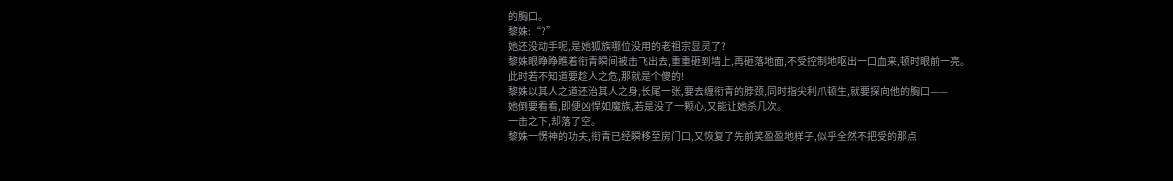的胸口。
黎姝:“?”
她还没动手呢,是她狐族哪位没用的老祖宗显灵了?
黎姝眼睁睁瞧着衔青瞬间被击飞出去,重重砸到墙上,再砸落地面,不受控制地呕出一口血来,顿时眼前一亮。
此时若不知道要趁人之危,那就是个傻的!
黎姝以其人之道还治其人之身,长尾一张,要去缠衔青的脖颈,同时指尖利爪顿生,就要探向他的胸口——
她倒要看看,即便凶悍如魔族,若是没了一颗心,又能让她杀几次。
一击之下,却落了空。
黎姝一愣神的功夫,衔青已经瞬移至房门口,又恢复了先前笑盈盈地样子,似乎全然不把受的那点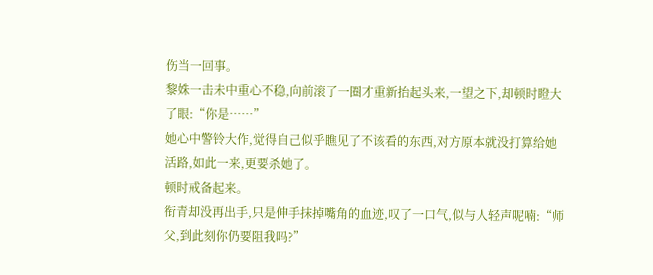伤当一回事。
黎姝一击未中重心不稳,向前滚了一圈才重新抬起头来,一望之下,却顿时瞪大了眼:“你是……”
她心中警铃大作,觉得自己似乎瞧见了不该看的东西,对方原本就没打算给她活路,如此一来,更要杀她了。
顿时戒备起来。
衔青却没再出手,只是伸手抹掉嘴角的血迹,叹了一口气,似与人轻声呢喃:“师父,到此刻你仍要阻我吗?”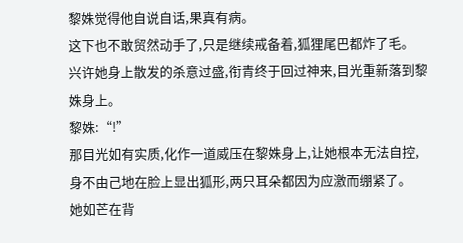黎姝觉得他自说自话,果真有病。
这下也不敢贸然动手了,只是继续戒备着,狐狸尾巴都炸了毛。
兴许她身上散发的杀意过盛,衔青终于回过神来,目光重新落到黎姝身上。
黎姝:“!”
那目光如有实质,化作一道威压在黎姝身上,让她根本无法自控,身不由己地在脸上显出狐形,两只耳朵都因为应激而绷紧了。
她如芒在背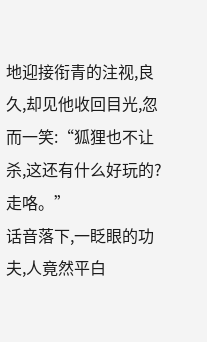地迎接衔青的注视,良久,却见他收回目光,忽而一笑:“狐狸也不让杀,这还有什么好玩的?走咯。”
话音落下,一眨眼的功夫,人竟然平白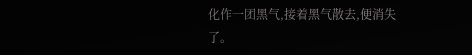化作一团黑气,接着黑气散去,便消失了。